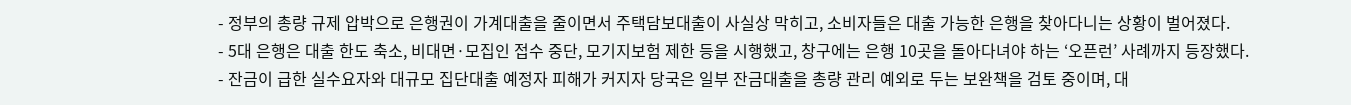- 정부의 총량 규제 압박으로 은행권이 가계대출을 줄이면서 주택담보대출이 사실상 막히고, 소비자들은 대출 가능한 은행을 찾아다니는 상황이 벌어졌다.
- 5대 은행은 대출 한도 축소, 비대면·모집인 접수 중단, 모기지보험 제한 등을 시행했고, 창구에는 은행 10곳을 돌아다녀야 하는 ‘오픈런’ 사례까지 등장했다.
- 잔금이 급한 실수요자와 대규모 집단대출 예정자 피해가 커지자 당국은 일부 잔금대출을 총량 관리 예외로 두는 보완책을 검토 중이며, 대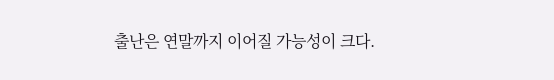출난은 연말까지 이어질 가능성이 크다.